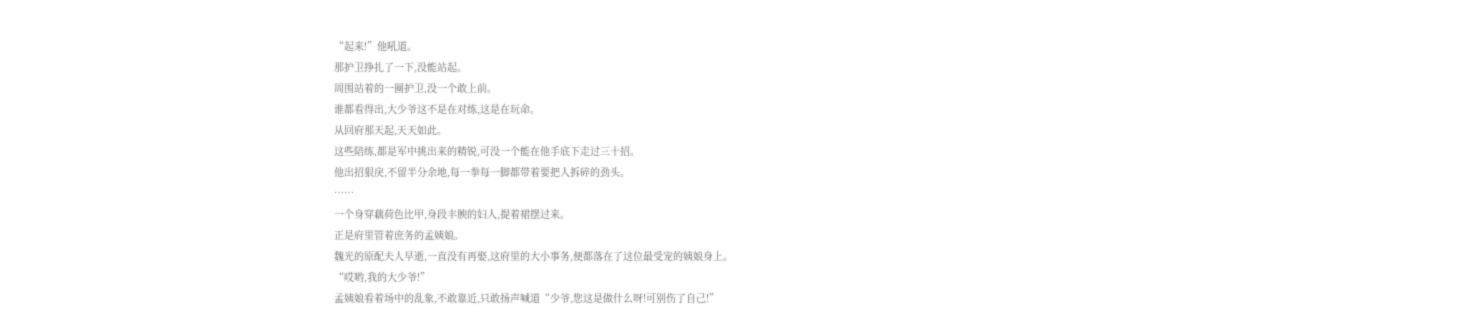“起来!”他吼道。
那护卫挣扎了一下,没能站起。
周围站着的一圈护卫,没一个敢上前。
谁都看得出,大少爷这不是在对练,这是在玩命。
从回府那天起,天天如此。
这些陪练,都是军中挑出来的精锐,可没一个能在他手底下走过三十招。
他出招狠戾,不留半分余地,每一拳每一脚都带着要把人拆碎的劲头。
……
一个身穿藕荷色比甲,身段丰腴的妇人,提着裙摆过来。
正是府里管着庶务的孟姨娘。
魏光的原配夫人早逝,一直没有再娶,这府里的大小事务,便都落在了这位最受宠的姨娘身上。
“哎哟,我的大少爷!”
孟姨娘看着场中的乱象,不敢靠近,只敢扬声喊道“少爷,您这是做什么呀!可别伤了自己!”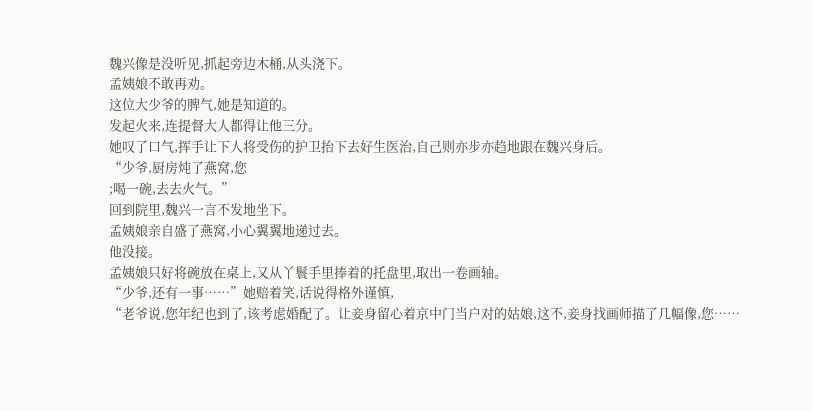魏兴像是没听见,抓起旁边木桶,从头浇下。
孟姨娘不敢再劝。
这位大少爷的脾气,她是知道的。
发起火来,连提督大人都得让他三分。
她叹了口气,挥手让下人将受伤的护卫抬下去好生医治,自己则亦步亦趋地跟在魏兴身后。
“少爷,厨房炖了燕窝,您
;喝一碗,去去火气。”
回到院里,魏兴一言不发地坐下。
孟姨娘亲自盛了燕窝,小心翼翼地递过去。
他没接。
孟姨娘只好将碗放在桌上,又从丫鬟手里捧着的托盘里,取出一卷画轴。
“少爷,还有一事……”她赔着笑,话说得格外谨慎,
“老爷说,您年纪也到了,该考虑婚配了。让妾身留心着京中门当户对的姑娘,这不,妾身找画师描了几幅像,您……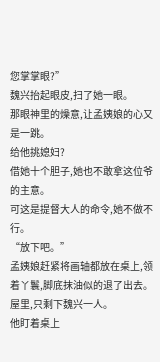您掌掌眼?”
魏兴抬起眼皮,扫了她一眼。
那眼神里的燥意,让孟姨娘的心又是一跳。
给他挑媳妇?
借她十个胆子,她也不敢拿这位爷的主意。
可这是提督大人的命令,她不做不行。
“放下吧。”
孟姨娘赶紧将画轴都放在桌上,领着丫鬟,脚底抹油似的退了出去。
屋里,只剩下魏兴一人。
他盯着桌上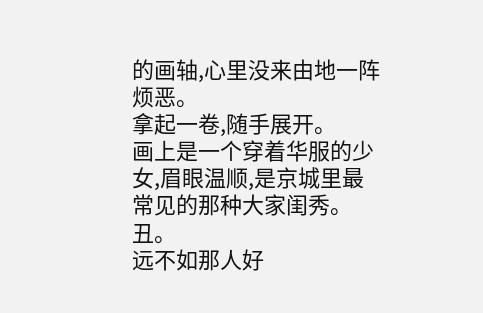的画轴,心里没来由地一阵烦恶。
拿起一卷,随手展开。
画上是一个穿着华服的少女,眉眼温顺,是京城里最常见的那种大家闺秀。
丑。
远不如那人好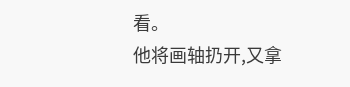看。
他将画轴扔开,又拿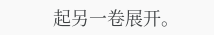起另一卷展开。